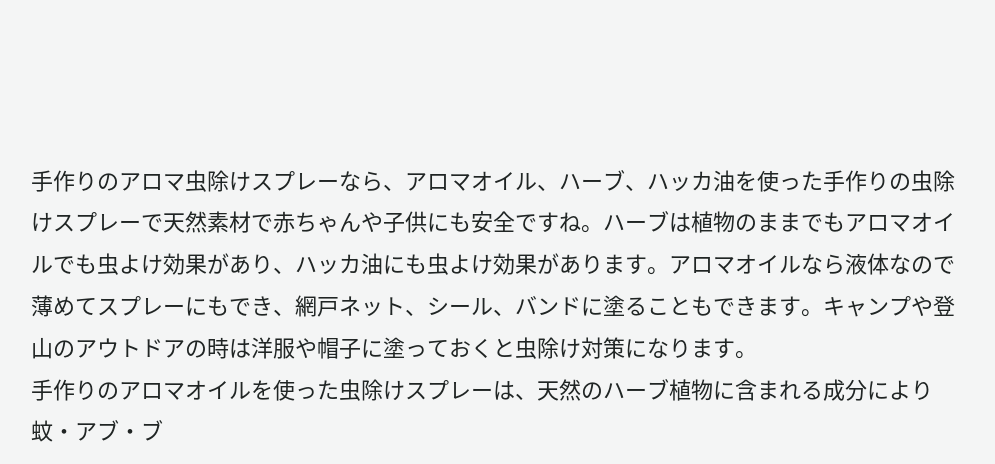手作りのアロマ虫除けスプレーなら、アロマオイル、ハーブ、ハッカ油を使った手作りの虫除けスプレーで天然素材で赤ちゃんや子供にも安全ですね。ハーブは植物のままでもアロマオイルでも虫よけ効果があり、ハッカ油にも虫よけ効果があります。アロマオイルなら液体なので薄めてスプレーにもでき、網戸ネット、シール、バンドに塗ることもできます。キャンプや登山のアウトドアの時は洋服や帽子に塗っておくと虫除け対策になります。
手作りのアロマオイルを使った虫除けスプレーは、天然のハーブ植物に含まれる成分により蚊・アブ・ブ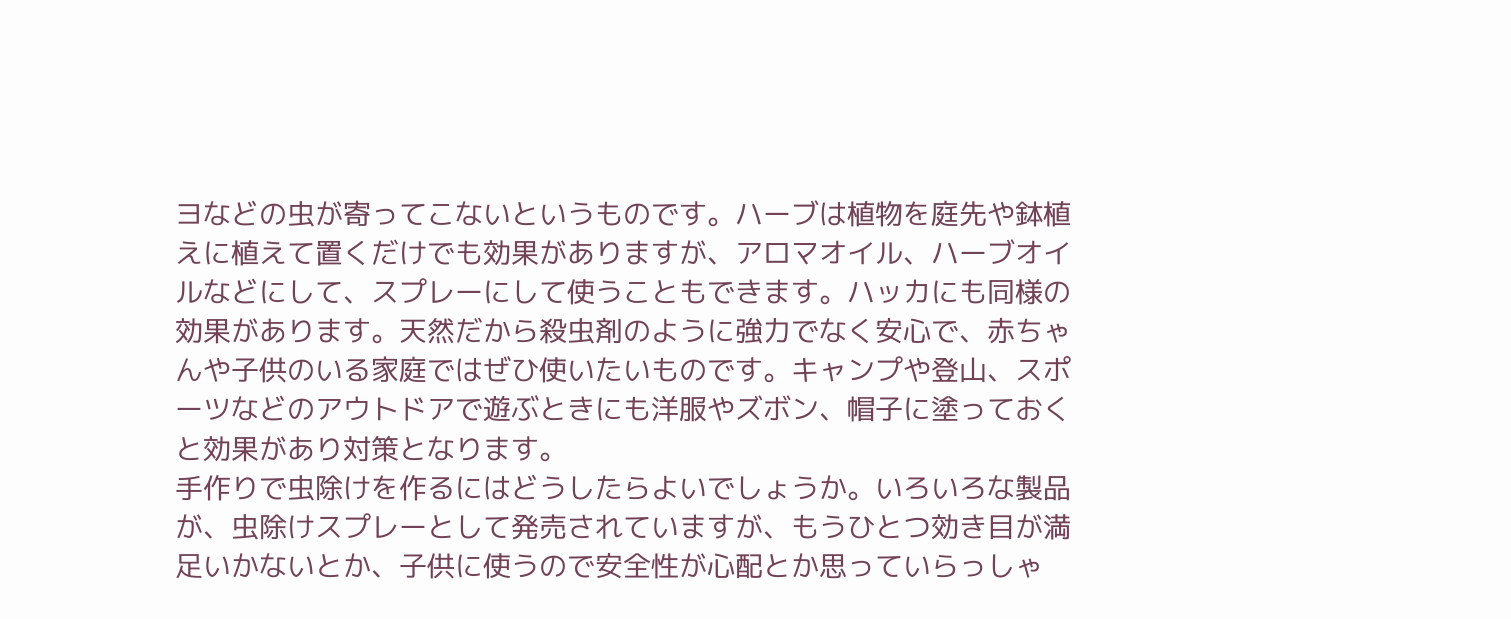ヨなどの虫が寄ってこないというものです。ハーブは植物を庭先や鉢植えに植えて置くだけでも効果がありますが、アロマオイル、ハーブオイルなどにして、スプレーにして使うこともできます。ハッカにも同様の効果があります。天然だから殺虫剤のように強力でなく安心で、赤ちゃんや子供のいる家庭ではぜひ使いたいものです。キャンプや登山、スポーツなどのアウトドアで遊ぶときにも洋服やズボン、帽子に塗っておくと効果があり対策となります。
手作りで虫除けを作るにはどうしたらよいでしょうか。いろいろな製品が、虫除けスプレーとして発売されていますが、もうひとつ効き目が満足いかないとか、子供に使うので安全性が心配とか思っていらっしゃ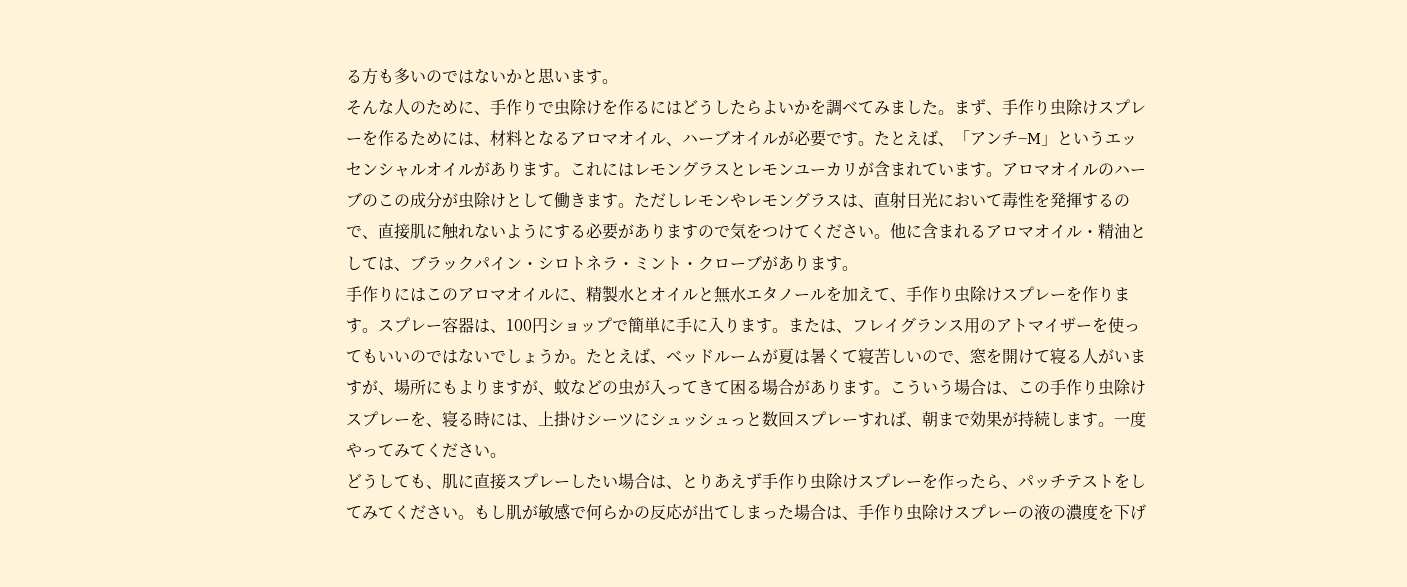る方も多いのではないかと思います。
そんな人のために、手作りで虫除けを作るにはどうしたらよいかを調べてみました。まず、手作り虫除けスプレーを作るためには、材料となるアロマオイル、ハーブオイルが必要です。たとえば、「アンチ−M」というエッセンシャルオイルがあります。これにはレモングラスとレモンユーカリが含まれています。アロマオイルのハーブのこの成分が虫除けとして働きます。ただしレモンやレモングラスは、直射日光において毒性を発揮するので、直接肌に触れないようにする必要がありますので気をつけてください。他に含まれるアロマオイル・精油としては、ブラックパイン・シロトネラ・ミント・クローブがあります。
手作りにはこのアロマオイルに、精製水とオイルと無水エタノールを加えて、手作り虫除けスプレーを作ります。スプレー容器は、100円ショップで簡単に手に入ります。または、フレイグランス用のアトマイザーを使ってもいいのではないでしょうか。たとえば、ベッドルームが夏は暑くて寝苦しいので、窓を開けて寝る人がいますが、場所にもよりますが、蚊などの虫が入ってきて困る場合があります。こういう場合は、この手作り虫除けスプレーを、寝る時には、上掛けシーツにシュッシュっと数回スプレーすれば、朝まで効果が持続します。一度やってみてください。
どうしても、肌に直接スプレーしたい場合は、とりあえず手作り虫除けスプレーを作ったら、パッチテストをしてみてください。もし肌が敏感で何らかの反応が出てしまった場合は、手作り虫除けスプレーの液の濃度を下げ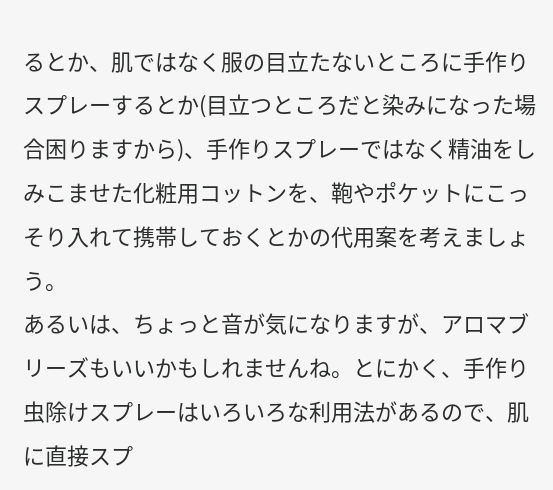るとか、肌ではなく服の目立たないところに手作りスプレーするとか(目立つところだと染みになった場合困りますから)、手作りスプレーではなく精油をしみこませた化粧用コットンを、鞄やポケットにこっそり入れて携帯しておくとかの代用案を考えましょう。
あるいは、ちょっと音が気になりますが、アロマブリーズもいいかもしれませんね。とにかく、手作り虫除けスプレーはいろいろな利用法があるので、肌に直接スプ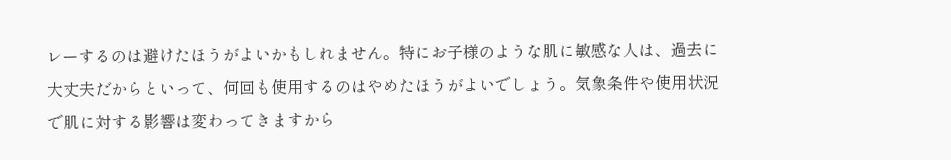レーするのは避けたほうがよいかもしれません。特にお子様のような肌に敏感な人は、過去に大丈夫だからといって、何回も使用するのはやめたほうがよいでしょう。気象条件や使用状況で肌に対する影響は変わってきますから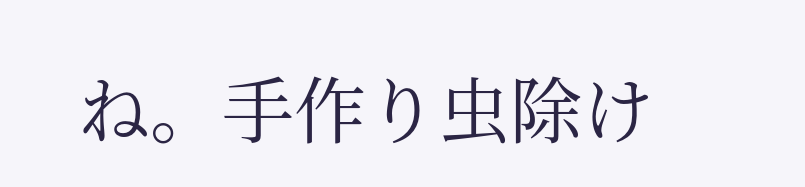ね。手作り虫除け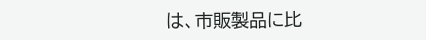は、市販製品に比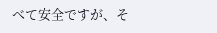べて安全ですが、そ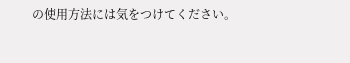の使用方法には気をつけてください。